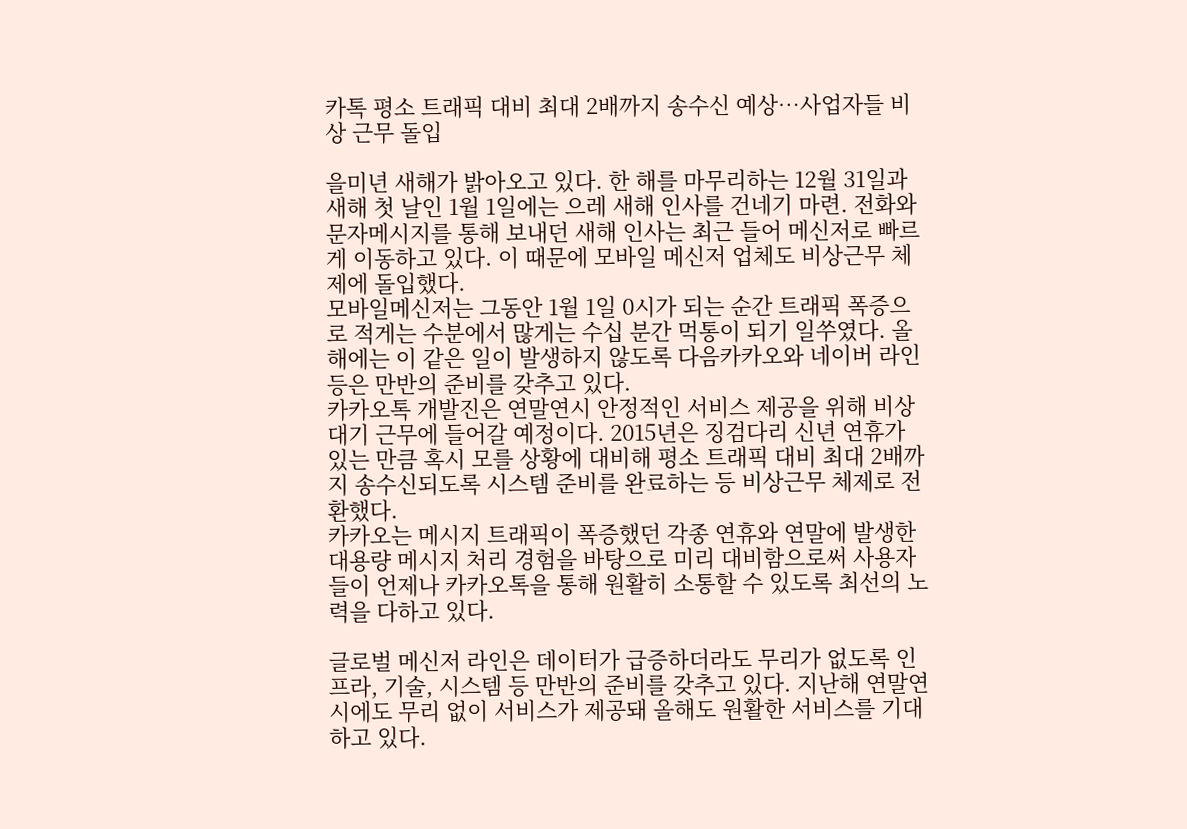카톡 평소 트래픽 대비 최대 2배까지 송수신 예상…사업자들 비상 근무 돌입

을미년 새해가 밝아오고 있다. 한 해를 마무리하는 12월 31일과 새해 첫 날인 1월 1일에는 으레 새해 인사를 건네기 마련. 전화와 문자메시지를 통해 보내던 새해 인사는 최근 들어 메신저로 빠르게 이동하고 있다. 이 때문에 모바일 메신저 업체도 비상근무 체제에 돌입했다.
모바일메신저는 그동안 1월 1일 0시가 되는 순간 트래픽 폭증으로 적게는 수분에서 많게는 수십 분간 먹통이 되기 일쑤였다. 올해에는 이 같은 일이 발생하지 않도록 다음카카오와 네이버 라인 등은 만반의 준비를 갖추고 있다.
카카오톡 개발진은 연말연시 안정적인 서비스 제공을 위해 비상 대기 근무에 들어갈 예정이다. 2015년은 징검다리 신년 연휴가 있는 만큼 혹시 모를 상황에 대비해 평소 트래픽 대비 최대 2배까지 송수신되도록 시스템 준비를 완료하는 등 비상근무 체제로 전환했다.
카카오는 메시지 트래픽이 폭증했던 각종 연휴와 연말에 발생한 대용량 메시지 처리 경험을 바탕으로 미리 대비함으로써 사용자들이 언제나 카카오톡을 통해 원활히 소통할 수 있도록 최선의 노력을 다하고 있다.

글로벌 메신저 라인은 데이터가 급증하더라도 무리가 없도록 인프라, 기술, 시스템 등 만반의 준비를 갖추고 있다. 지난해 연말연시에도 무리 없이 서비스가 제공돼 올해도 원활한 서비스를 기대하고 있다.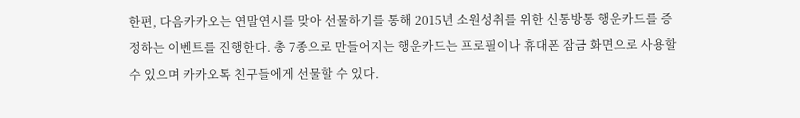한편, 다음카카오는 연말연시를 맞아 선물하기를 통해 2015년 소원성취를 위한 신통방통 행운카드를 증정하는 이벤트를 진행한다. 총 7종으로 만들어지는 행운카드는 프로필이나 휴대폰 잠금 화면으로 사용할 수 있으며 카카오톡 친구들에게 선물할 수 있다.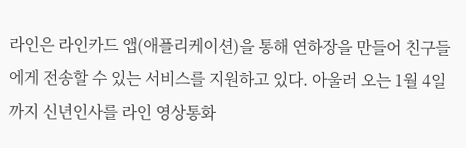라인은 라인카드 앱(애플리케이션)을 통해 연하장을 만들어 친구들에게 전송할 수 있는 서비스를 지원하고 있다. 아울러 오는 1월 4일까지 신년인사를 라인 영상통화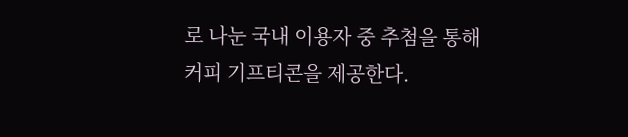로 나눈 국내 이용자 중 추첨을 통해 커피 기프티콘을 제공한다.